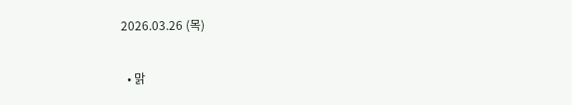2026.03.26 (목)

  • 맑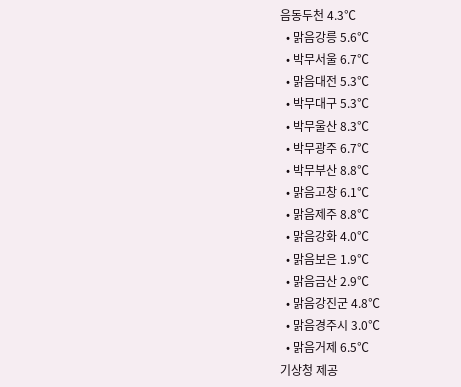음동두천 4.3℃
  • 맑음강릉 5.6℃
  • 박무서울 6.7℃
  • 맑음대전 5.3℃
  • 박무대구 5.3℃
  • 박무울산 8.3℃
  • 박무광주 6.7℃
  • 박무부산 8.8℃
  • 맑음고창 6.1℃
  • 맑음제주 8.8℃
  • 맑음강화 4.0℃
  • 맑음보은 1.9℃
  • 맑음금산 2.9℃
  • 맑음강진군 4.8℃
  • 맑음경주시 3.0℃
  • 맑음거제 6.5℃
기상청 제공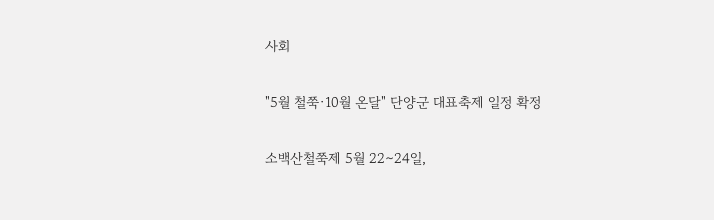사회

"5월 철쭉·10월 온달" 단양군 대표축제 일정 확정

소백산철쭉제 5월 22∼24일,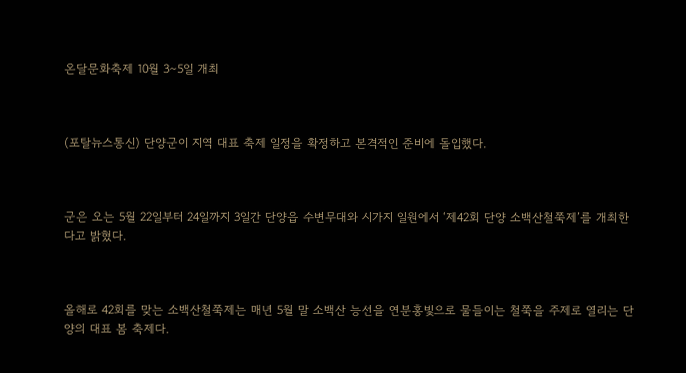온달문화축제 10월 3∼5일 개최



(포탈뉴스통신) 단양군이 지역 대표 축제 일정을 확정하고 본격적인 준비에 돌입했다.



군은 오는 5월 22일부터 24일까지 3일간 단양읍 수변무대와 시가지 일원에서 ‘제42회 단양 소백산철쭉제’를 개최한다고 밝혔다.



올해로 42회를 맞는 소백산철쭉제는 매년 5월 말 소백산 능선을 연분홍빛으로 물들이는 철쭉을 주제로 열리는 단양의 대표 봄 축제다.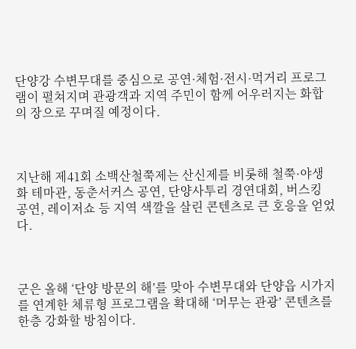단양강 수변무대를 중심으로 공연·체험·전시·먹거리 프로그램이 펼쳐지며 관광객과 지역 주민이 함께 어우러지는 화합의 장으로 꾸며질 예정이다.



지난해 제41회 소백산철쭉제는 산신제를 비롯해 철쭉·야생화 테마관, 동춘서커스 공연, 단양사투리 경연대회, 버스킹 공연, 레이저쇼 등 지역 색깔을 살린 콘텐츠로 큰 호응을 얻었다.



군은 올해 ‘단양 방문의 해’를 맞아 수변무대와 단양읍 시가지를 연계한 체류형 프로그램을 확대해 ‘머무는 관광’ 콘텐츠를 한층 강화할 방침이다.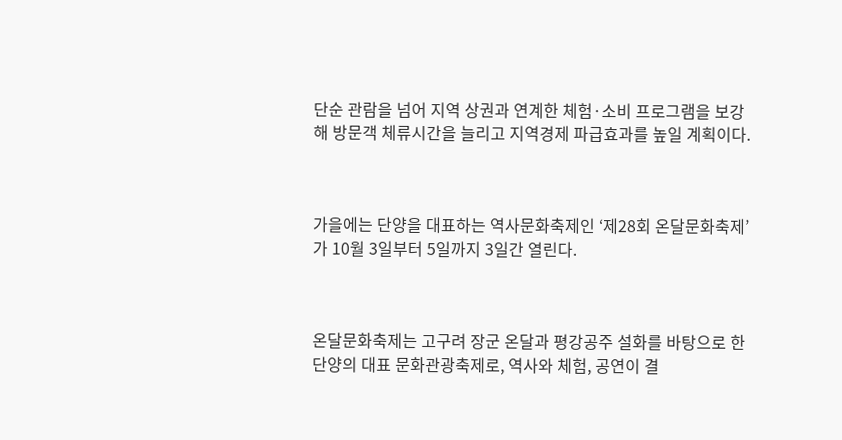단순 관람을 넘어 지역 상권과 연계한 체험·소비 프로그램을 보강해 방문객 체류시간을 늘리고 지역경제 파급효과를 높일 계획이다.



가을에는 단양을 대표하는 역사문화축제인 ‘제28회 온달문화축제’가 10월 3일부터 5일까지 3일간 열린다.



온달문화축제는 고구려 장군 온달과 평강공주 설화를 바탕으로 한 단양의 대표 문화관광축제로, 역사와 체험, 공연이 결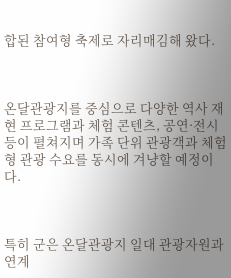합된 참여형 축제로 자리매김해 왔다.



온달관광지를 중심으로 다양한 역사 재현 프로그램과 체험 콘텐츠, 공연·전시 등이 펼쳐지며 가족 단위 관광객과 체험형 관광 수요를 동시에 겨냥할 예정이다.



특히 군은 온달관광지 일대 관광자원과 연계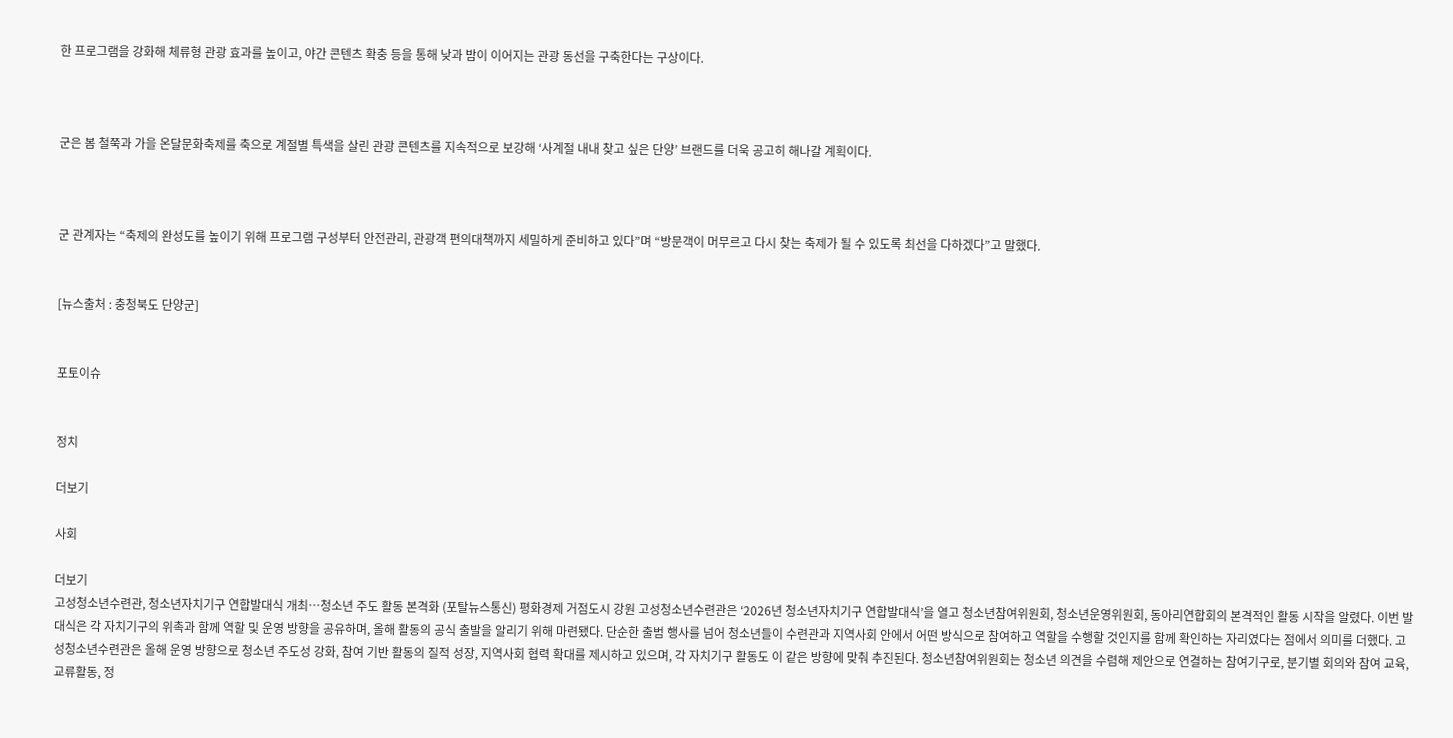한 프로그램을 강화해 체류형 관광 효과를 높이고, 야간 콘텐츠 확충 등을 통해 낮과 밤이 이어지는 관광 동선을 구축한다는 구상이다.



군은 봄 철쭉과 가을 온달문화축제를 축으로 계절별 특색을 살린 관광 콘텐츠를 지속적으로 보강해 ‘사계절 내내 찾고 싶은 단양’ 브랜드를 더욱 공고히 해나갈 계획이다.



군 관계자는 “축제의 완성도를 높이기 위해 프로그램 구성부터 안전관리, 관광객 편의대책까지 세밀하게 준비하고 있다”며 “방문객이 머무르고 다시 찾는 축제가 될 수 있도록 최선을 다하겠다”고 말했다.


[뉴스출처 : 충청북도 단양군]


포토이슈


정치

더보기

사회

더보기
고성청소년수련관, 청소년자치기구 연합발대식 개최…청소년 주도 활동 본격화 (포탈뉴스통신) 평화경제 거점도시 강원 고성청소년수련관은 ‘2026년 청소년자치기구 연합발대식’을 열고 청소년참여위원회, 청소년운영위원회, 동아리연합회의 본격적인 활동 시작을 알렸다. 이번 발대식은 각 자치기구의 위촉과 함께 역할 및 운영 방향을 공유하며, 올해 활동의 공식 출발을 알리기 위해 마련됐다. 단순한 출범 행사를 넘어 청소년들이 수련관과 지역사회 안에서 어떤 방식으로 참여하고 역할을 수행할 것인지를 함께 확인하는 자리였다는 점에서 의미를 더했다. 고성청소년수련관은 올해 운영 방향으로 청소년 주도성 강화, 참여 기반 활동의 질적 성장, 지역사회 협력 확대를 제시하고 있으며, 각 자치기구 활동도 이 같은 방향에 맞춰 추진된다. 청소년참여위원회는 청소년 의견을 수렴해 제안으로 연결하는 참여기구로, 분기별 회의와 참여 교육, 교류활동, 정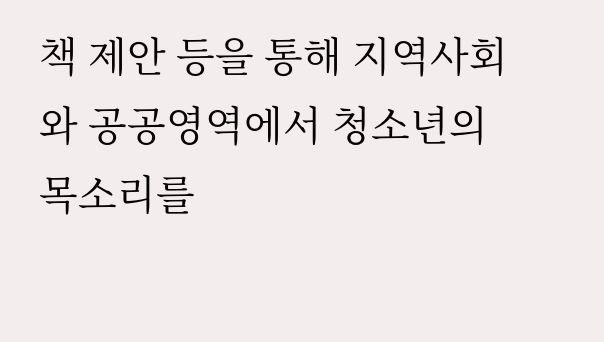책 제안 등을 통해 지역사회와 공공영역에서 청소년의 목소리를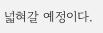넓혀갈 예정이다.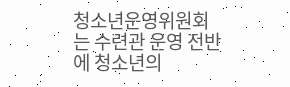청소년운영위원회는 수련관 운영 전반에 청소년의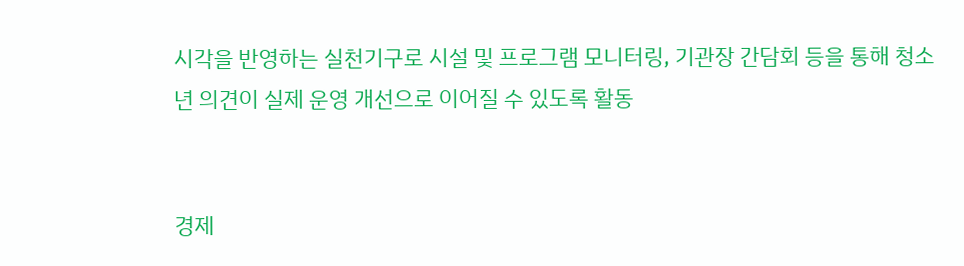시각을 반영하는 실천기구로 시설 및 프로그램 모니터링, 기관장 간담회 등을 통해 청소년 의견이 실제 운영 개선으로 이어질 수 있도록 활동


경제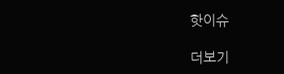핫이슈

더보기